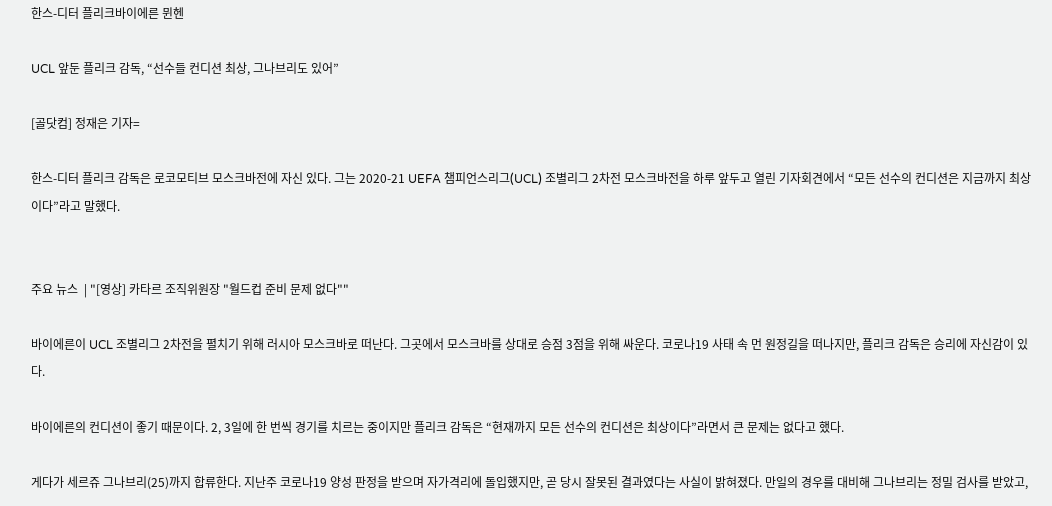한스-디터 플리크바이에른 뮌헨

UCL 앞둔 플리크 감독, “선수들 컨디션 최상, 그나브리도 있어”

[골닷컴] 정재은 기자=

한스-디터 플리크 감독은 로코모티브 모스크바전에 자신 있다. 그는 2020-21 UEFA 챔피언스리그(UCL) 조별리그 2차전 모스크바전을 하루 앞두고 열린 기자회견에서 “모든 선수의 컨디션은 지금까지 최상이다”라고 말했다.


주요 뉴스  | "[영상] 카타르 조직위원장 "월드컵 준비 문제 없다""

바이에른이 UCL 조별리그 2차전을 펼치기 위해 러시아 모스크바로 떠난다. 그곳에서 모스크바를 상대로 승점 3점을 위해 싸운다. 코로나19 사태 속 먼 원정길을 떠나지만, 플리크 감독은 승리에 자신감이 있다.

바이에른의 컨디션이 좋기 때문이다. 2, 3일에 한 번씩 경기를 치르는 중이지만 플리크 감독은 “현재까지 모든 선수의 컨디션은 최상이다”라면서 큰 문제는 없다고 했다.

게다가 세르쥬 그나브리(25)까지 합류한다. 지난주 코로나19 양성 판정을 받으며 자가격리에 돌입했지만, 곧 당시 잘못된 결과였다는 사실이 밝혀졌다. 만일의 경우를 대비해 그나브리는 정밀 검사를 받았고,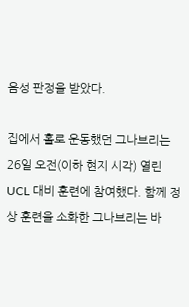음성 판정을 받았다.

집에서 홀로 운동했던 그나브리는 26일 오전(이하 현지 시각) 열린 UCL 대비 훈련에 참여했다. 함께 정상 훈련을 소화한 그나브리는 바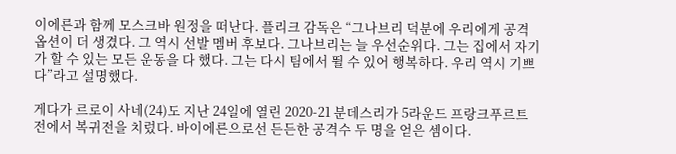이에른과 함께 모스크바 원정을 떠난다. 플리크 감독은 “그나브리 덕분에 우리에게 공격 옵션이 더 생겼다. 그 역시 선발 멤버 후보다. 그나브리는 늘 우선순위다. 그는 집에서 자기가 할 수 있는 모든 운동을 다 했다. 그는 다시 팀에서 뛸 수 있어 행복하다. 우리 역시 기쁘다”라고 설명했다.

게다가 르로이 사네(24)도 지난 24일에 열린 2020-21 분데스리가 5라운드 프랑크푸르트전에서 복귀전을 치렀다. 바이에른으로선 든든한 공격수 두 명을 얻은 셈이다.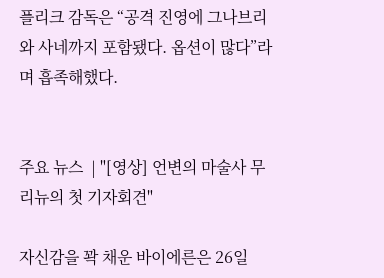플리크 감독은 “공격 진영에 그나브리와 사네까지 포함됐다. 옵션이 많다”라며 흡족해했다.


주요 뉴스  | "[영상] 언변의 마술사 무리뉴의 첫 기자회견"

자신감을 꽉 채운 바이에른은 26일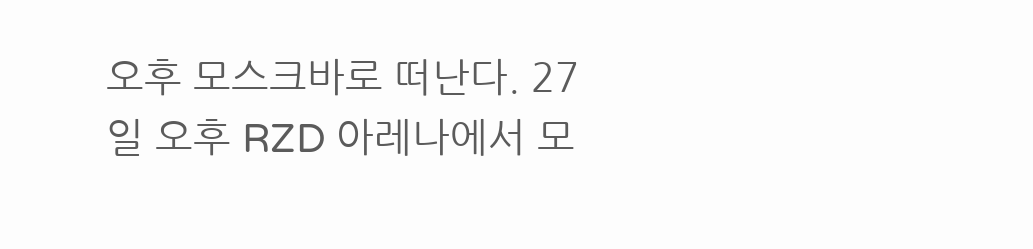오후 모스크바로 떠난다. 27일 오후 RZD 아레나에서 모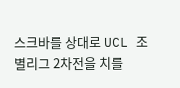스크바를 상대로 UCL 조별리그 2차전을 치를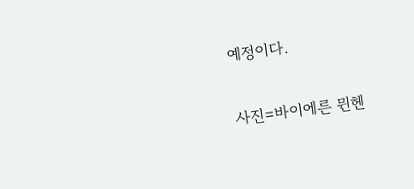예정이다.

사진=바이에른 뮌헨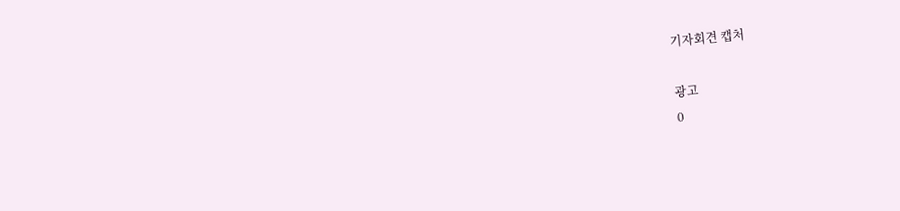기자회견 캡처

광고
0